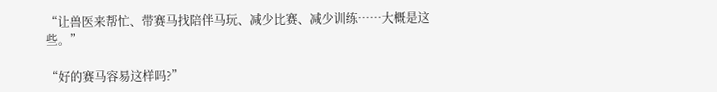“让兽医来帮忙、带赛马找陪伴马玩、减少比赛、减少训练……大概是这些。”

“好的赛马容易这样吗?”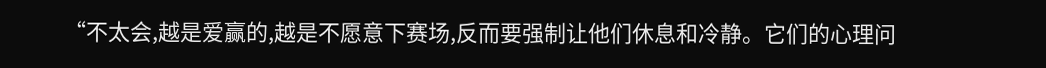“不太会,越是爱赢的,越是不愿意下赛场,反而要强制让他们休息和冷静。它们的心理问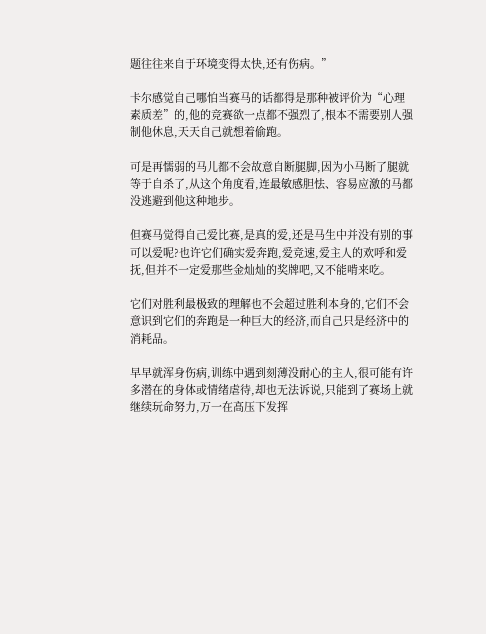题往往来自于环境变得太快,还有伤病。”

卡尔感觉自己哪怕当赛马的话都得是那种被评价为“心理素质差”的,他的竞赛欲一点都不强烈了,根本不需要别人强制他休息,天天自己就想着偷跑。

可是再懦弱的马儿都不会故意自断腿脚,因为小马断了腿就等于自杀了,从这个角度看,连最敏感胆怯、容易应激的马都没逃避到他这种地步。

但赛马觉得自己爱比赛,是真的爱,还是马生中并没有别的事可以爱呢?也许它们确实爱奔跑,爱竞速,爱主人的欢呼和爱抚,但并不一定爱那些金灿灿的奖牌吧,又不能啃来吃。

它们对胜利最极致的理解也不会超过胜利本身的,它们不会意识到它们的奔跑是一种巨大的经济,而自己只是经济中的消耗品。

早早就浑身伤病,训练中遇到刻薄没耐心的主人,很可能有许多潜在的身体或情绪虐待,却也无法诉说,只能到了赛场上就继续玩命努力,万一在高压下发挥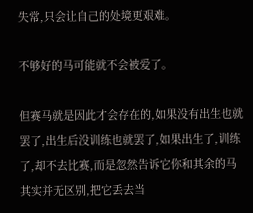失常,只会让自己的处境更艰难。

不够好的马可能就不会被爱了。

但赛马就是因此才会存在的,如果没有出生也就罢了,出生后没训练也就罢了,如果出生了,训练了,却不去比赛,而是忽然告诉它你和其余的马其实并无区别,把它丢去当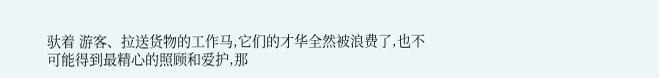驮着 游客、拉送货物的工作马,它们的才华全然被浪费了,也不可能得到最精心的照顾和爱护,那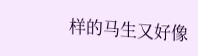样的马生又好像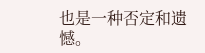也是一种否定和遗憾。